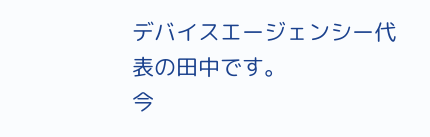デバイスエージェンシー代表の田中です。
今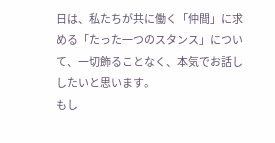日は、私たちが共に働く「仲間」に求める「たった一つのスタンス」について、一切飾ることなく、本気でお話ししたいと思います。
もし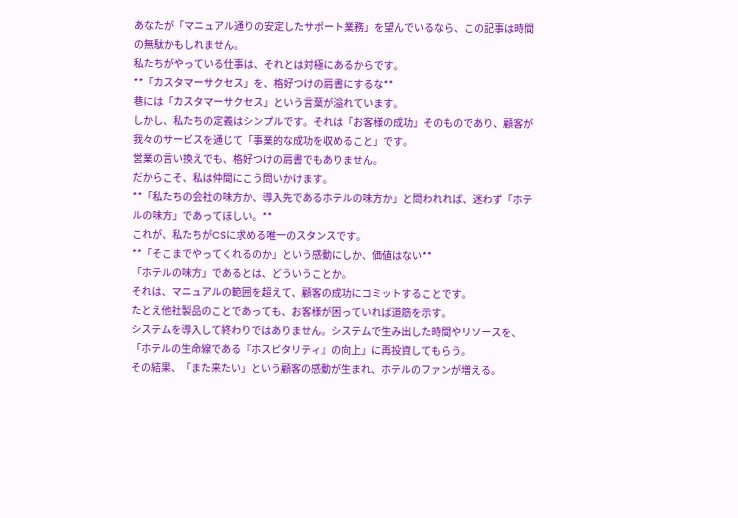あなたが「マニュアル通りの安定したサポート業務」を望んでいるなら、この記事は時間の無駄かもしれません。
私たちがやっている仕事は、それとは対極にあるからです。
**「カスタマーサクセス」を、格好つけの肩書にするな**
巷には「カスタマーサクセス」という言葉が溢れています。
しかし、私たちの定義はシンプルです。それは「お客様の成功」そのものであり、顧客が我々のサービスを通じて「事業的な成功を収めること」です。
営業の言い換えでも、格好つけの肩書でもありません。
だからこそ、私は仲間にこう問いかけます。
**「私たちの会社の味方か、導入先であるホテルの味方か」と問われれば、迷わず「ホテルの味方」であってほしい。**
これが、私たちがCSに求める唯一のスタンスです。
**「そこまでやってくれるのか」という感動にしか、価値はない**
「ホテルの味方」であるとは、どういうことか。
それは、マニュアルの範囲を超えて、顧客の成功にコミットすることです。
たとえ他社製品のことであっても、お客様が困っていれば道筋を示す。
システムを導入して終わりではありません。システムで生み出した時間やリソースを、「ホテルの生命線である『ホスピタリティ』の向上」に再投資してもらう。
その結果、「また来たい」という顧客の感動が生まれ、ホテルのファンが増える。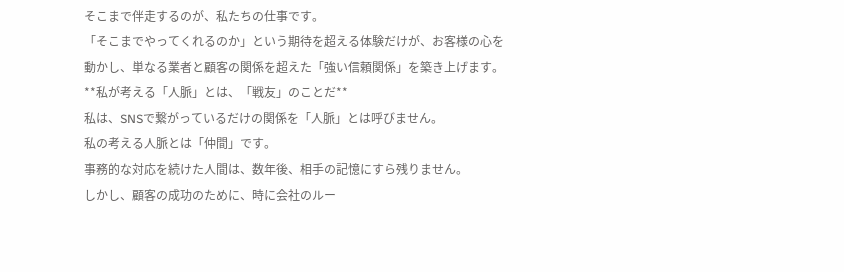そこまで伴走するのが、私たちの仕事です。
「そこまでやってくれるのか」という期待を超える体験だけが、お客様の心を動かし、単なる業者と顧客の関係を超えた「強い信頼関係」を築き上げます。
**私が考える「人脈」とは、「戦友」のことだ**
私は、SNSで繋がっているだけの関係を「人脈」とは呼びません。
私の考える人脈とは「仲間」です。
事務的な対応を続けた人間は、数年後、相手の記憶にすら残りません。
しかし、顧客の成功のために、時に会社のルー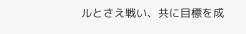ルとさえ戦い、共に目標を成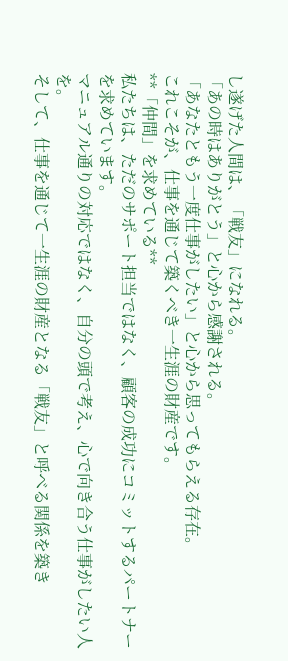し遂げた人間は、「戦友」になれる。
「あの時はありがとう」と心から感謝される。
「あなたともう一度仕事がしたい」と心から思ってもらえる存在。
これこそが、仕事を通じて築くべき一生涯の財産です。
**「仲間」を求めている**
私たちは、ただのサポート担当ではなく、顧客の成功にコミットするパートナーを求めています。
マニュアル通りの対応ではなく、自分の頭で考え、心で向き合う仕事がしたい人を。
そして、仕事を通じて一生涯の財産となる「戦友」と呼べる関係を築き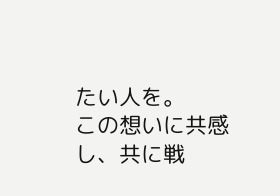たい人を。
この想いに共感し、共に戦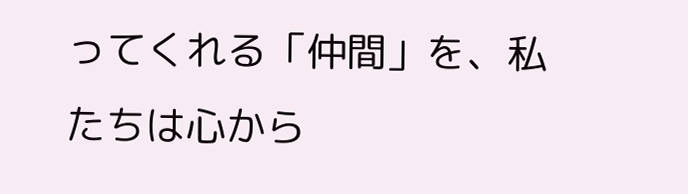ってくれる「仲間」を、私たちは心から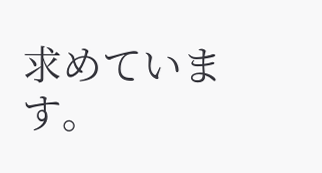求めています。